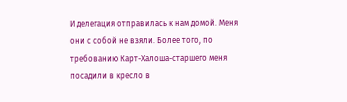И делегация отправилась к нам домой. Меня они с собой не взяли. Более того, по требованию Карт-Халоша-старшего меня посадили в кресло в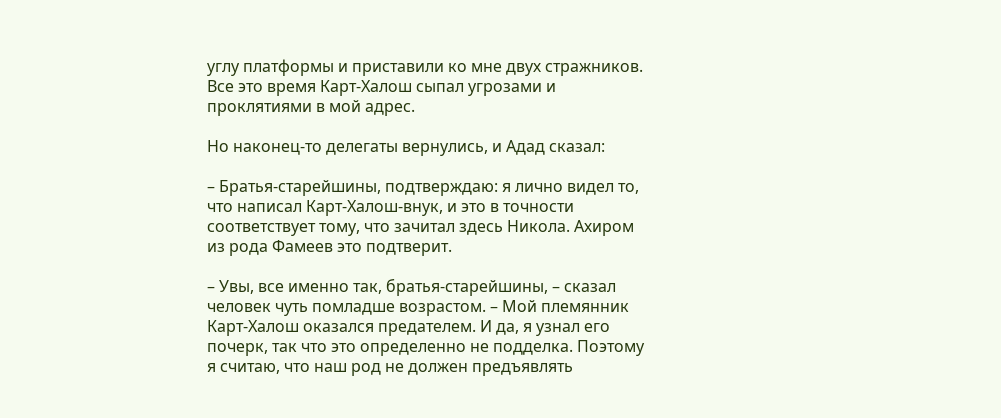углу платформы и приставили ко мне двух стражников. Все это время Карт-Халош сыпал угрозами и проклятиями в мой адрес.

Но наконец-то делегаты вернулись, и Адад сказал:

– Братья-старейшины, подтверждаю: я лично видел то, что написал Карт-Халош-внук, и это в точности соответствует тому, что зачитал здесь Никола. Ахиром из рода Фамеев это подтверит.

– Увы, все именно так, братья-старейшины, – сказал человек чуть помладше возрастом. – Мой племянник Карт-Халош оказался предателем. И да, я узнал его почерк, так что это определенно не подделка. Поэтому я считаю, что наш род не должен предъявлять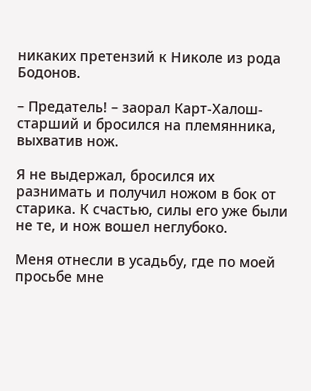никаких претензий к Николе из рода Бодонов.

– Предатель! – заорал Карт-Халош-старший и бросился на племянника, выхватив нож.

Я не выдержал, бросился их разнимать и получил ножом в бок от старика. К счастью, силы его уже были не те, и нож вошел неглубоко.

Меня отнесли в усадьбу, где по моей просьбе мне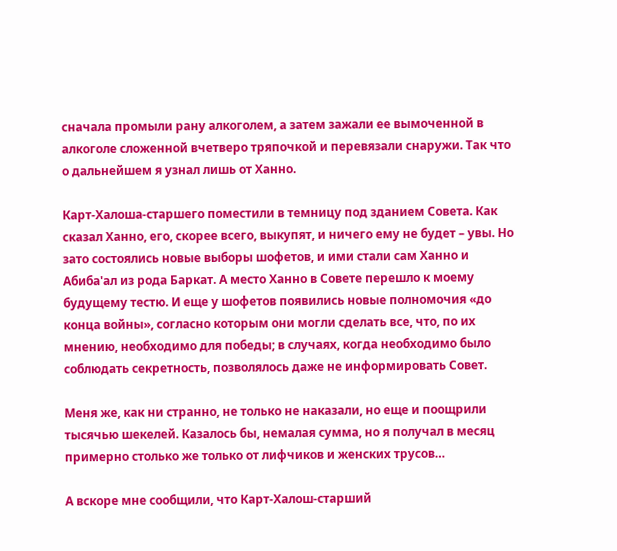сначала промыли рану алкоголем, а затем зажали ее вымоченной в алкоголе сложенной вчетверо тряпочкой и перевязали снаружи. Так что о дальнейшем я узнал лишь от Ханно.

Карт-Халоша-старшего поместили в темницу под зданием Совета. Как сказал Ханно, его, скорее всего, выкупят, и ничего ему не будет – увы. Но зато состоялись новые выборы шофетов, и ими стали сам Ханно и Абиба'ал из рода Баркат. А место Ханно в Совете перешло к моему будущему тестю. И еще у шофетов появились новые полномочия «до конца войны», согласно которым они могли сделать все, что, по их мнению, необходимо для победы; в случаях, когда необходимо было соблюдать секретность, позволялось даже не информировать Совет.

Меня же, как ни странно, не только не наказали, но еще и поощрили тысячью шекелей. Казалось бы, немалая сумма, но я получал в месяц примерно столько же только от лифчиков и женских трусов…

А вскоре мне сообщили, что Карт-Халош-старший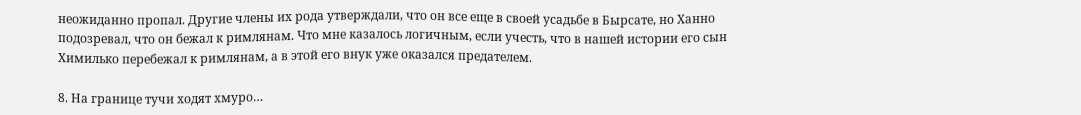неожиданно пропал. Другие члены их рода утверждали, что он все еще в своей усадьбе в Бырсате, но Ханно подозревал, что он бежал к римлянам. Что мне казалось логичным, если учесть, что в нашей истории его сын Химилько перебежал к римлянам, а в этой его внук уже оказался предателем.

8. На границе тучи ходят хмуро…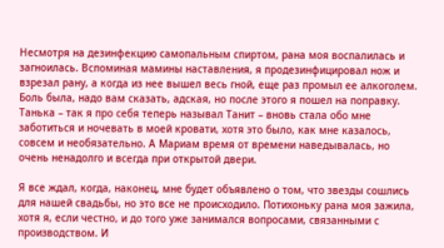Несмотря на дезинфекцию самопальным спиртом, рана моя воспалилась и загноилась. Вспоминая мамины наставления, я продезинфицировал нож и взрезал рану, а когда из нее вышел весь гной, еще раз промыл ее алкоголем. Боль была, надо вам сказать, адская, но после этого я пошел на поправку. Танька – так я про себя теперь называл Танит – вновь стала обо мне заботиться и ночевать в моей кровати, хотя это было, как мне казалось, совсем и необязательно. А Мариам время от времени наведывалась, но очень ненадолго и всегда при открытой двери.

Я все ждал, когда, наконец, мне будет объявлено о том, что звезды сошлись для нашей свадьбы, но это все не происходило. Потихоньку рана моя зажила, хотя я, если честно, и до того уже занимался вопросами, связанными с производством. И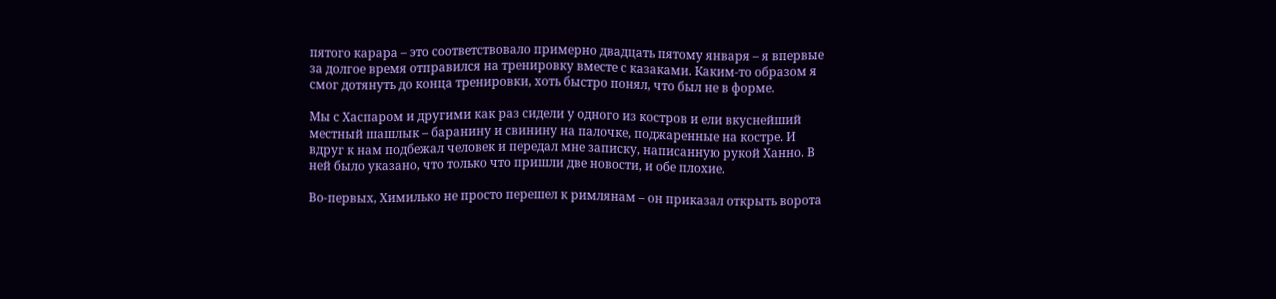пятого карара – это соответствовало примерно двадцать пятому января – я впервые за долгое время отправился на тренировку вместе с казаками. Каким-то образом я смог дотянуть до конца тренировки, хоть быстро понял, что был не в форме.

Мы с Хаспаром и другими как раз сидели у одного из костров и ели вкуснейший местный шашлык – баранину и свинину на палочке, поджаренные на костре. И вдруг к нам подбежал человек и передал мне записку, написанную рукой Ханно. В ней было указано, что только что пришли две новости, и обе плохие.

Во-первых, Химилько не просто перешел к римлянам – он приказал открыть ворота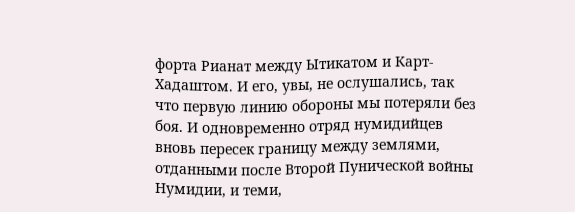форта Рианат между Ытикатом и Карт-Хадаштом. И его, увы, не ослушались, так что первую линию обороны мы потеряли без боя. И одновременно отряд нумидийцев вновь пересек границу между землями, отданными после Второй Пунической войны Нумидии, и теми,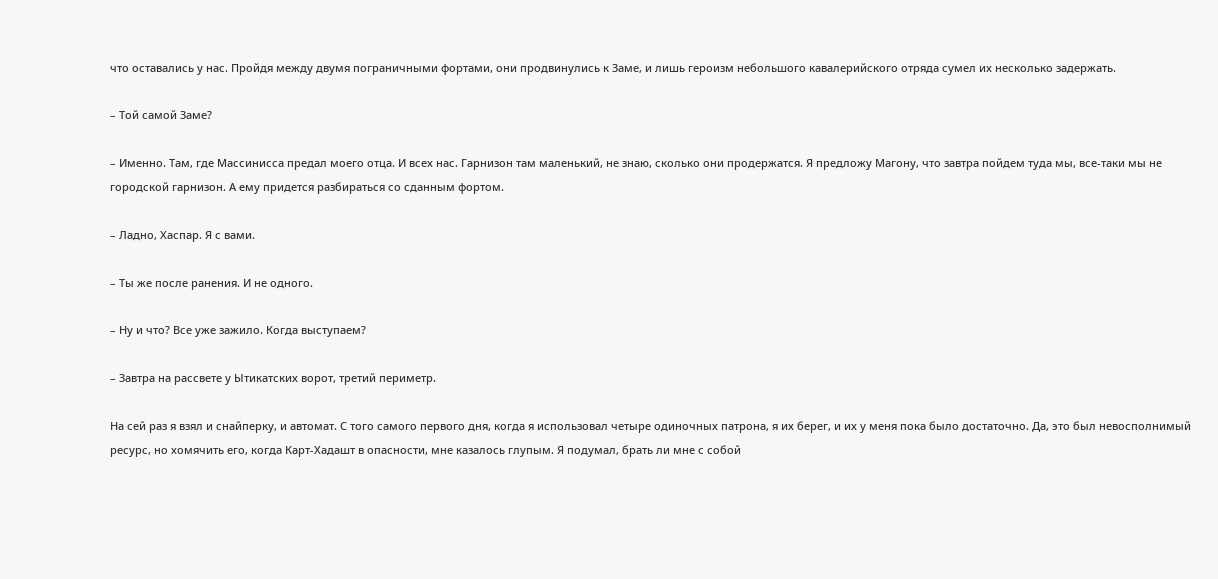что оставались у нас. Пройдя между двумя пограничными фортами, они продвинулись к Заме, и лишь героизм небольшого кавалерийского отряда сумел их несколько задержать.

– Той самой Заме?

– Именно. Там, где Массинисса предал моего отца. И всех нас. Гарнизон там маленький, не знаю, сколько они продержатся. Я предложу Магону, что завтра пойдем туда мы, все-таки мы не городской гарнизон. А ему придется разбираться со сданным фортом.

– Ладно, Хаспар. Я с вами.

– Ты же после ранения. И не одного.

– Ну и что? Все уже зажило. Когда выступаем?

– Завтра на рассвете у Ытикатских ворот, третий периметр.

На сей раз я взял и снайперку, и автомат. С того самого первого дня, когда я использовал четыре одиночных патрона, я их берег, и их у меня пока было достаточно. Да, это был невосполнимый ресурс, но хомячить его, когда Карт-Хадашт в опасности, мне казалось глупым. Я подумал, брать ли мне с собой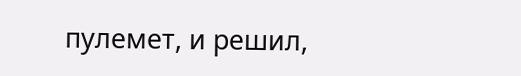пулемет, и решил,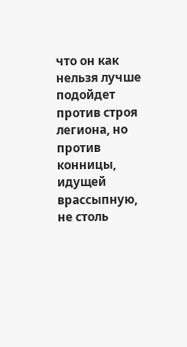что он как нельзя лучше подойдет против строя легиона, но против конницы, идущей врассыпную, не столь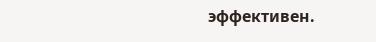эффективен.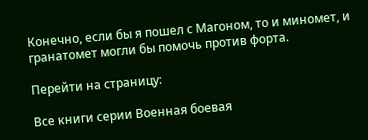Конечно, если бы я пошел с Магоном, то и миномет, и гранатомет могли бы помочь против форта.

Перейти на страницу:

Все книги серии Военная боевая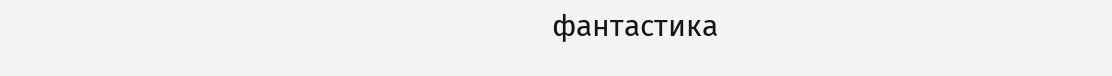фантастика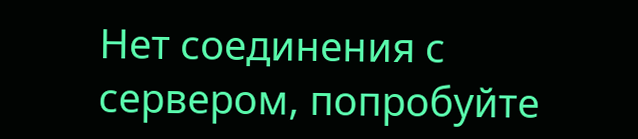Нет соединения с сервером, попробуйте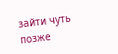зайти чуть позже